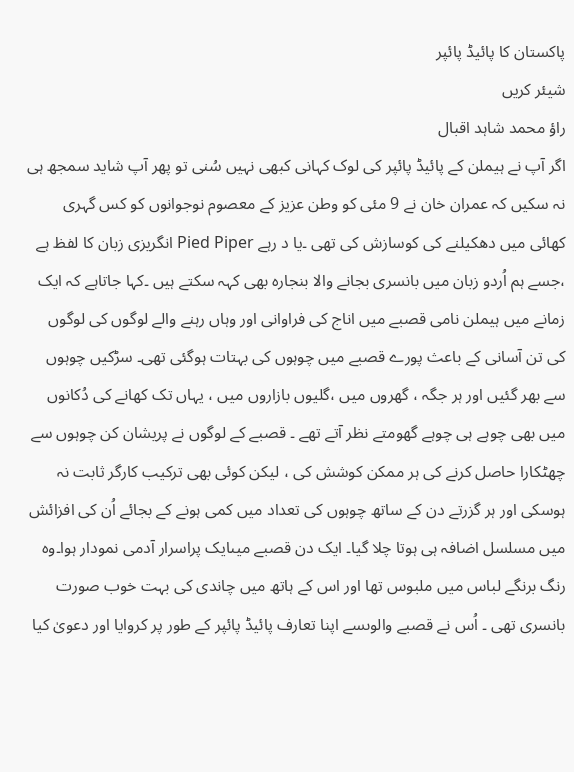پاکستان کا پائیڈ پائپر
شیئر کریں
راؤ محمد شاہد اقبال
اگر آپ نے ہیملن کے پائیڈ پائپر کی لوک کہانی کبھی نہیں سُنی تو پھر آپ شاید سمجھ ہی نہ سکیں کہ عمران خان نے 9 مئی کو وطن عزیز کے معصوم نوجوانوں کو کس گہری کھائی میں دھکیلنے کی کوسازش کی تھی ۔یا د رہے Pied Piper انگریزی زبان کا لفظ ہے ،جسے ہم اُردو زبان میں بانسری بجانے والا بنجارہ بھی کہہ سکتے ہیں ۔کہا جاتاہے کہ ایک زمانے میں ہیملن نامی قصبے میں اناج کی فراوانی اور وہاں رہنے والے لوگوں کی لوگوں کی تن آسانی کے باعث پورے قصبے میں چوہوں کی بہتات ہوگئی تھی۔ سڑکیں چوہوں سے بھر گئیں اور ہر جگہ ، گھروں میں ،گلیوں بازاروں میں ، یہاں تک کھانے کی دُکانوں میں بھی چوہے ہی چوہے گھومتے نظر آتے تھے ۔ قصبے کے لوگوں نے پریشان کن چوہوں سے چھٹکارا حاصل کرنے کی ہر ممکن کوشش کی ، لیکن کوئی بھی ترکیب کارگر ثابت نہ ہوسکی اور ہر گزرتے دن کے ساتھ چوہوں کی تعداد میں کمی ہونے کے بجائے اُن کی افزائش میں مسلسل اضافہ ہی ہوتا چلا گیا۔ ایک دن قصبے میںایک پراسرار آدمی نمودار ہوا۔وہ رنگ برنگے لباس میں ملبوس تھا اور اس کے ہاتھ میں چاندی کی بہت خوب صورت بانسری تھی ۔ اُس نے قصبے والوںسے اپنا تعارف پائیڈ پائپر کے طور پر کروایا اور دعویٰ کیا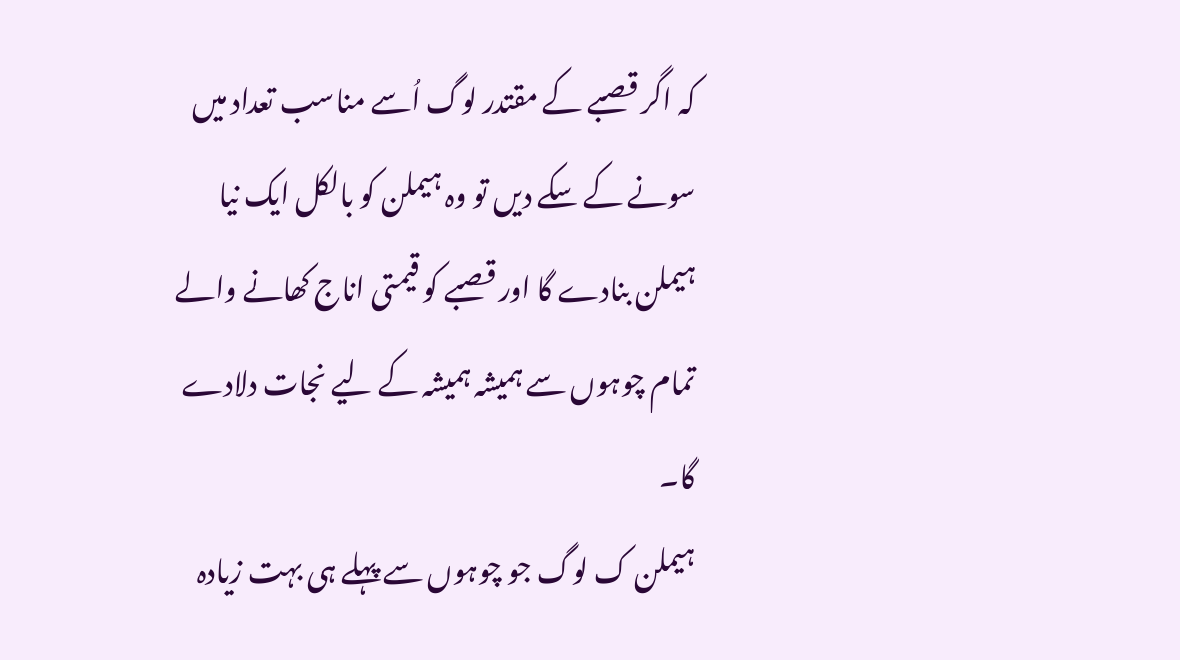کہ اگر قصبے کے مقتدر لوگ اُسے مناسب تعداد میں سونے کے سکے دیں تو وہ ہیملن کو بالکل ایک نیا ہیملن بنادے گا اور قصبے کو قیمتی اناج کھانے والے تمام چوہوں سے ہمیشہ ہمیشہ کے لیے نجات دلادے گا۔
ہیملن ک لوگ جو چوہوں سے پہلے ہی بہت زیادہ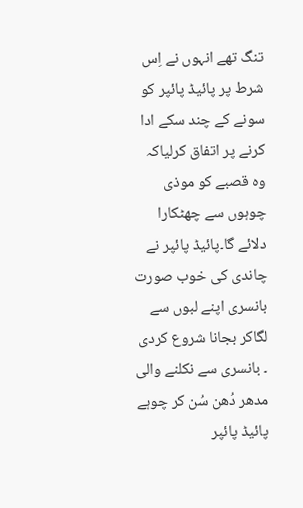تنگ تھے انہوں نے اِس شرط پر پائیڈ پائپر کو سونے کے چند سکے ادا کرنے پر اتفاق کرلیاکہ وہ قصبے کو موذی چوہوں سے چھٹکارا دلائے گا۔پائیڈ پائپر نے چاندی کی خوب صورت بانسری اپنے لبوں سے لگاکر بجانا شروع کردی ۔ بانسری سے نکلنے والی مدھر دُھن سُن کر چوہے پائیڈ پائپر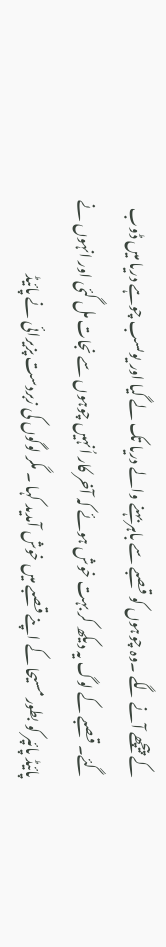کے پیچھے آنے لگے ۔وہ چوہوں کو قصبے سے باہر بہنے والے دریا تک لے گیا اور یوںسب چوہے دریا میں ڈوب گئے۔ قصبے کے لوگ یہ دیکھ کر بہت خوش ہوئے کہ آخر کار اُنہیں چوہوں سے نجات مل گئی اور انہوں نے پائیڈ پائپر کو بطور مسیحا کے اپنے قصبے میں خوش آمدید کہا ۔ مگر لوگوں کی زبردست پزیرائی نے پائیڈ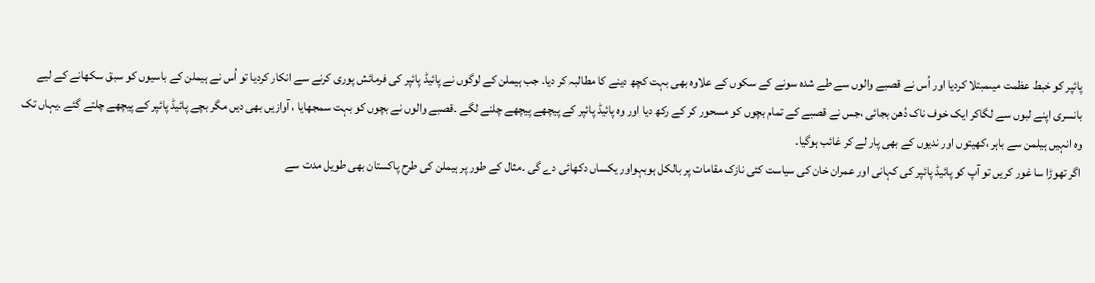پائپر کو خبط عظمت میںمبتلا کردیا اور اُس نے قصبے والوں سے طے شدہ سونے کے سکوں کے علاوہ بھی بہت کچھ دینے کا مطالبہ کر دیا۔ جب ہیملن کے لوگوں نے پائیڈ پائپر کی فرمائش پوری کرنے سے انکار کردیا تو اُس نے ہیملن کے باسیوں کو سبق سکھانے کے لیے بانسری اپنے لبوں سے لگاکر ایک خوف ناک دُھن بجائی ،جس نے قصبے کے تمام بچوں کو مسحور کر کے رکھ دیا اور وہ پائیڈ پائپر کے پیچھے پیچھے چلنے لگے ۔قصبے والوں نے بچوں کو بہت سمجھایا ، آوازیں بھی دیں مگر بچے پائیڈ پائپر کے پیچھے چلتے گئے ۔یہاں تک وہ انہیں ہیلمن سے باہر ،کھیتوں اور ندیوں کے بھی پار لے کر غائب ہوگیا۔
اگر تھوڑا سا غور کریں تو آپ کو پائیڈ پائپر کی کہانی اور عمران خان کی سیاست کئی نازک مقامات پر بالکل ہوبہواور یکساں دکھائی دے گی ۔مثال کے طور پر ہیملن کی طرح پاکستان بھی طویل مدت سے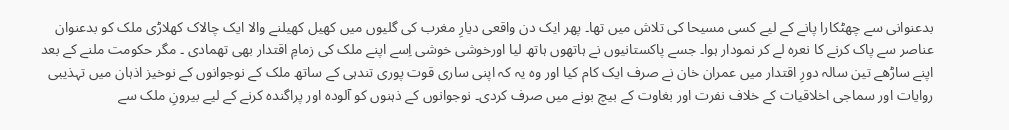بدعنوانی سے چھٹکارا پانے کے لیے کسی مسیحا کی تلاش میں تھا۔ پھر ایک دن واقعی دیارِ مغرب کی گلیوں میں کھیل کھیلنے والا ایک چالاک کھلاڑی ملک کو بدعنوان عناصر سے پاک کرنے کا نعرہ لے کر نمودار ہوا۔ جسے پاکستانیوں نے ہاتھوں ہاتھ لیا اورخوشی خوشی اِسے اپنے ملک کی زمامِ اقتدار بھی تھمادی ۔ مگر حکومت ملنے کے بعد اپنے ساڑھے تین سالہ دورِ اقتدار میں عمران خان نے صرف ایک کام کیا اور وہ یہ کہ اپنی ساری قوت پوری تندہی کے ساتھ ملک کے نوجوانوں کے نوخیز اذہان میں تہذیبی روایات اور سماجی اخلاقیات کے خلاف نفرت اور بغاوت کے بیچ بونے میں صرف کردی۔ نوجوانوں کے ذہنوں کو آلودہ اور پراگندہ کرنے کے لیے بیرونِ ملک سے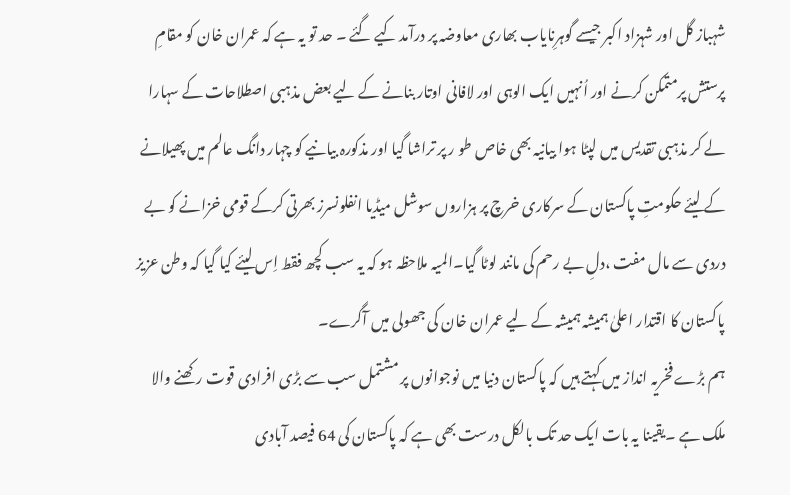شہباز گل اور شہزاد اکبر جیسے گوہرِنایاب بھاری معاوضہ پر درآمد کیے گئے ۔ حد تو یہ ہے کہ عمران خان کو مقامِ پرستش پرمتمکن کرنے اور اُنہیں ایک الوہی اور لافانی اوتار بنانے کے لیے بعض مذہبی اصطلاحات کے سہارا لے کر مذہبی تقدیس میں لپٹا ہوا بیانیہ بھی خاص طو ر پر تراشا گیا اور مذکورہ بیانیے کو چہار دانگ عالم میں پھیلانے کے لیئے حکومتِ پاکستان کے سرکاری خرچ پر ہزاروں سوشل میڈیا انفلونسرز بھرتی کرکے قومی خزانے کو بے دردی سے مال مفت ،دلِ بے رحم کی مانند لوٹا گیا۔المیہ ملاحظہ ہو کہ یہ سب کچھ فقط اِس لیئے کیا گیا کہ وطن عزیز پاکستان کا اقتدار اعلیٰ ہمیشہ ہمیشہ کے لیے عمران خان کی جھولی میں آگرے۔
ہم بڑے فخریہ انداز میں کہتے ہیں کہ پاکستان دنیا میں نوجوانوں پر مشتمل سب سے بڑی افرادی قوت رکھنے والا ملک ہے ۔یقینا یہ بات ایک حد تک بالکل درست بھی ہے کہ پاکستان کی 64 فیصد آبادی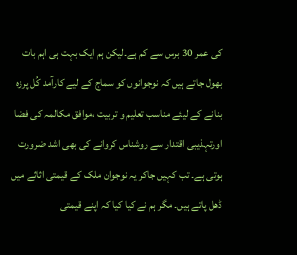کی عمر 30 برس سے کم ہے۔لیکن ہم ایک بہت ہی اہم بات بھول جاتے ہیں کہ نوجوانوں کو سماج کے لیے کارآمد کُل پرزہ بنانے کے لیئے مناسب تعلیم و تربیت ،موافق مکالمہ کی فضا اورتہذیبی اقتدار سے روشناس کروانے کی بھی اشد ضرورت ہوتی ہے۔ تب کہیں جاکر یہ نوجوان ملک کے قیمتی اثاثے میں ڈھل پاتے ہیں۔ مگر ہم نے کیا کیا کہ اپنے قیمتی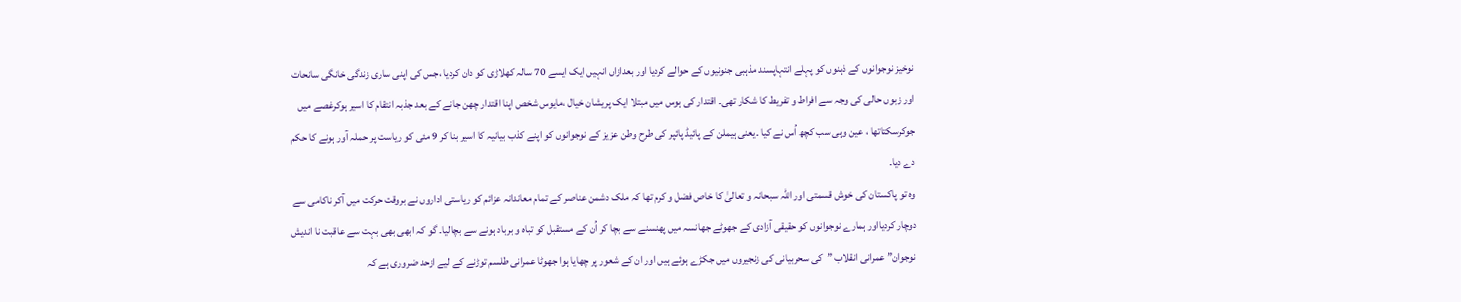نوخیز نوجوانوں کے ذہنوں کو پہلے انتہاپسند مذہبی جنونیوں کے حوالے کردیا اور بعدازاں انہیں ایک ایسے 70 سالہ کھلاڑی کو دان کردیا ،جس کی اپنی ساری زندگی خانگی سانحات اور زبوں حالی کی وجہ سے افراط و تفریط کا شکار تھی۔ اقتدار کی ہوس میں مبتلا ایک پریشان خیال ،مایوس شخص اپنا اقتدار چھن جانے کے بعد جذبہ انتقام کا اسیر ہوکرغصے میں جوکرسکتاتھا ، عین وہی سب کچھ اُس نے کیا ۔یعنی ہیملن کے پائیڈ پائپر کی طرح وطن عزیز کے نوجوانوں کو اپنے کذب بیانیہ کا اسیر بنا کر 9 مئی کو ریاست پر حملہ آور ہونے کا حکم دے دیا۔
وہ تو پاکستان کی خوش قسمتی اور اللہ سبحانہ و تعالیٰ کا خاص فضل و کرم تھا کہ ملک دشمن عناصر کے تمام معاندانہ عزائم کو ریاستی اداروں نے بروقت حرکت میں آکر ناکامی سے دوچار کردیااور ہمارے نوجوانوں کو حقیقی آزادی کے جھوٹے جھانسہ میں پھنسنے سے بچا کر اُن کے مستقبل کو تباہ و برباد ہونے سے بچالیا۔ گو کہ ابھی بھی بہت سے عاقبت نا اندیش نوجوان” عمرانی انقلاب ”کی سحربیانی کی زنجیروں میں جکڑے ہوئے ہیں اور ان کے شعور پر چھایا ہوا جھوٹا عمرانی طلسم توڑنے کے لیے ازحد ضروری ہے کہ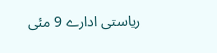ریاستی ادارے 9 مئی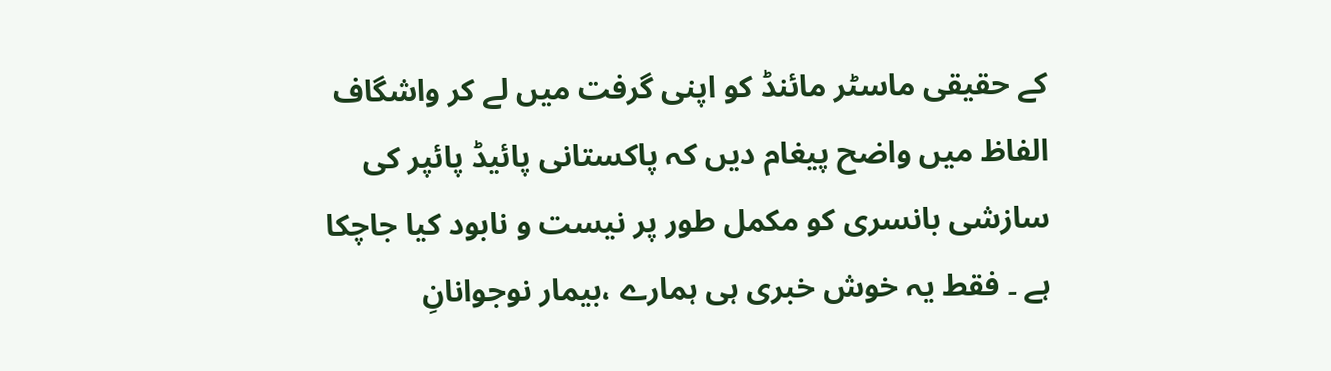کے حقیقی ماسٹر مائنڈ کو اپنی گرفت میں لے کر واشگاف الفاظ میں واضح پیغام دیں کہ پاکستانی پائیڈ پائپر کی سازشی بانسری کو مکمل طور پر نیست و نابود کیا جاچکا ہے ۔ فقط یہ خوش خبری ہی ہمارے ،بیمار نوجوانانِ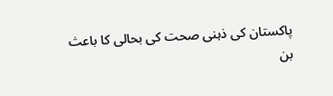پاکستان کی ذہنی صحت کی بحالی کا باعث بن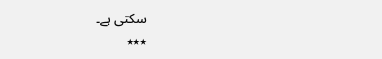سکتی ہے۔
٭٭٭